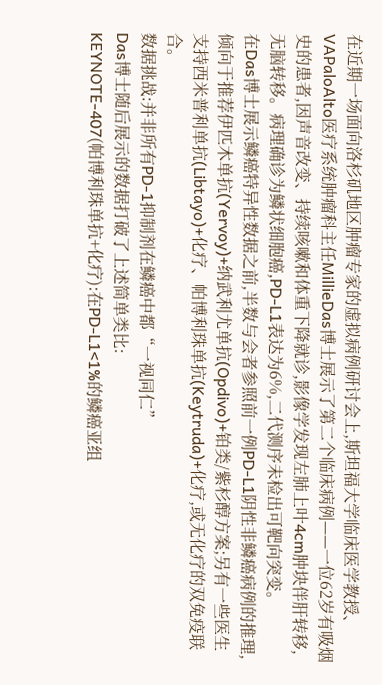在近期一场面向洛杉矶地区肿瘤专家的虚拟病例研讨会上,斯坦福大学临床医学教授、VAPaloAlto医疗系统肿瘤科主任MillieDas博士展示了第二个临床病例——一位62岁有吸烟史的患者,因声音改变、持续咳嗽和体重下降就诊,影像学发现左肺上叶4cm肿块伴肝转移,无脑转移。病理确诊为鳞状细胞癌,PD-L1表达为6%,二代测序未检出可靶向突变。
在Das博士展示鳞癌特异性数据之前,半数与会者参照前一例PD-L1阴性非鳞癌病例的推理,倾向于推荐伊匹木单抗(Yervoy)+纳武利尤单抗(Opdivo)+铂类/紫杉醇方案;另有一些医生支持西米普利单抗(Libtayo)+化疗、帕博利珠单抗(Keytruda)+化疗,或无化疗的双免疫联合。
数据挑战:并非所有PD-1抑制剂在鳞癌中都“一视同仁”
Das博士随后展示的数据打破了上述简单类比:
KEYNOTE-407(帕博利珠单抗+化疗):在PD-L1<1%的鳞癌亚组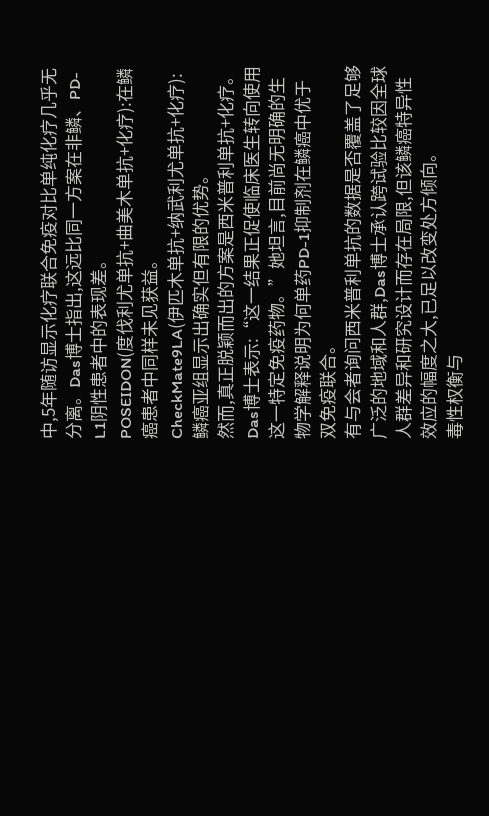中,5年随访显示化疗联合免疫对比单纯化疗几乎无分离。Das博士指出,这远比同一方案在非鳞、PD-L1阴性患者中的表现差。
POSEIDON(度伐利尤单抗+曲美木单抗+化疗):在鳞癌患者中同样未见获益。
CheckMate9LA(伊匹木单抗+纳武利尤单抗+化疗):鳞癌亚组显示出确实但有限的优势。
然而,真正脱颖而出的方案是西米普利单抗+化疗。Das博士表示:“这一结果正促使临床医生转向使用这一特定免疫药物。”她坦言,目前尚无明确的生物学解释说明为何单药PD-1抑制剂在鳞癌中优于双免疫联合。
有与会者询问西米普利单抗的数据是否覆盖了足够广泛的地域和人群,Das博士承认跨试验比较因全球人群差异和研究设计而存在局限,但该鳞癌特异性效应的幅度之大,已足以改变处方倾向。
毒性权衡与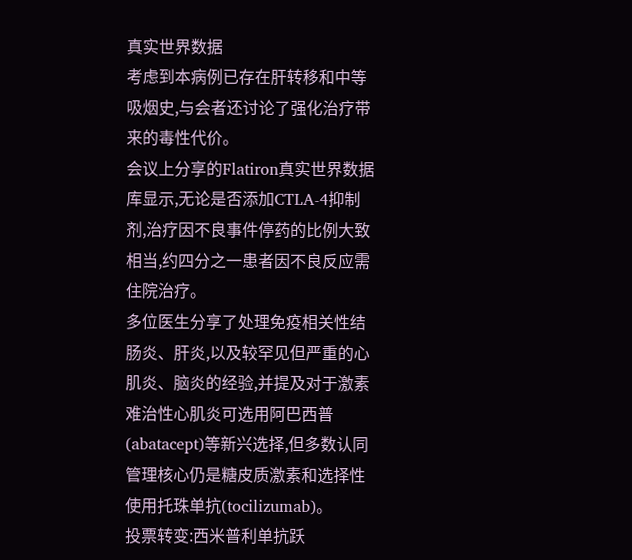真实世界数据
考虑到本病例已存在肝转移和中等吸烟史,与会者还讨论了强化治疗带来的毒性代价。
会议上分享的Flatiron真实世界数据库显示,无论是否添加CTLA-4抑制剂,治疗因不良事件停药的比例大致相当,约四分之一患者因不良反应需住院治疗。
多位医生分享了处理免疫相关性结肠炎、肝炎,以及较罕见但严重的心肌炎、脑炎的经验,并提及对于激素难治性心肌炎可选用阿巴西普(abatacept)等新兴选择,但多数认同管理核心仍是糖皮质激素和选择性使用托珠单抗(tocilizumab)。
投票转变:西米普利单抗跃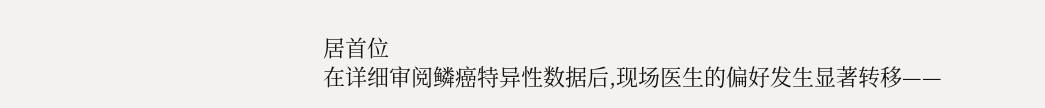居首位
在详细审阅鳞癌特异性数据后,现场医生的偏好发生显著转移——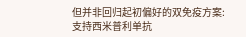但并非回归起初偏好的双免疫方案:
支持西米普利单抗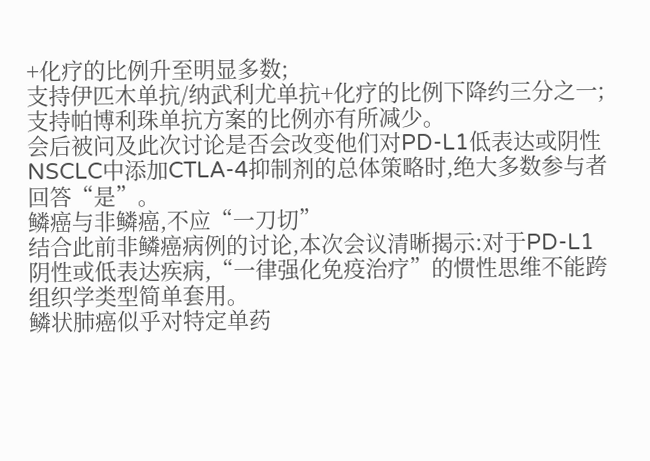+化疗的比例升至明显多数;
支持伊匹木单抗/纳武利尤单抗+化疗的比例下降约三分之一;
支持帕博利珠单抗方案的比例亦有所减少。
会后被问及此次讨论是否会改变他们对PD-L1低表达或阴性NSCLC中添加CTLA-4抑制剂的总体策略时,绝大多数参与者回答“是”。
鳞癌与非鳞癌,不应“一刀切”
结合此前非鳞癌病例的讨论,本次会议清晰揭示:对于PD-L1阴性或低表达疾病,“一律强化免疫治疗”的惯性思维不能跨组织学类型简单套用。
鳞状肺癌似乎对特定单药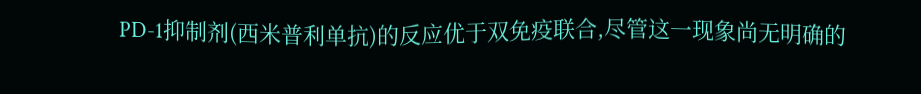PD-1抑制剂(西米普利单抗)的反应优于双免疫联合,尽管这一现象尚无明确的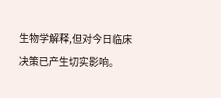生物学解释,但对今日临床决策已产生切实影响。